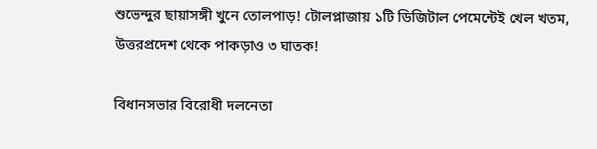শুভেন্দুর ছায়াসঙ্গী খুনে তোলপাড়! টোলপ্লাজায় ১টি ডিজিটাল পেমেন্টেই খেল খতম, উত্তরপ্রদেশ থেকে পাকড়াও ৩ ঘাতক!

বিধানসভার বিরোধী দলনেতা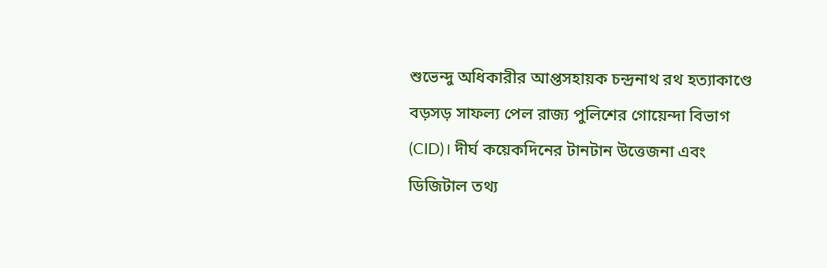শুভেন্দু অধিকারীর আপ্তসহায়ক চন্দ্রনাথ রথ হত্যাকাণ্ডে বড়সড় সাফল্য পেল রাজ্য পুলিশের গোয়েন্দা বিভাগ (CID)। দীর্ঘ কয়েকদিনের টানটান উত্তেজনা এবং ডিজিটাল তথ্য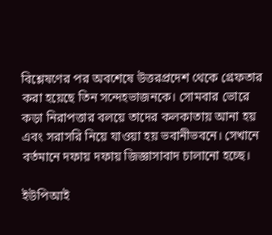বিশ্লেষণের পর অবশেষে উত্তরপ্রদেশ থেকে গ্রেফতার করা হয়েছে তিন সন্দেহভাজনকে। সোমবার ভোরে কড়া নিরাপত্তার বলয়ে তাদের কলকাতায় আনা হয় এবং সরাসরি নিয়ে যাওয়া হয় ভবানীভবনে। সেখানে বর্তমানে দফায় দফায় জিজ্ঞাসাবাদ চালানো হচ্ছে।

ইউপিআই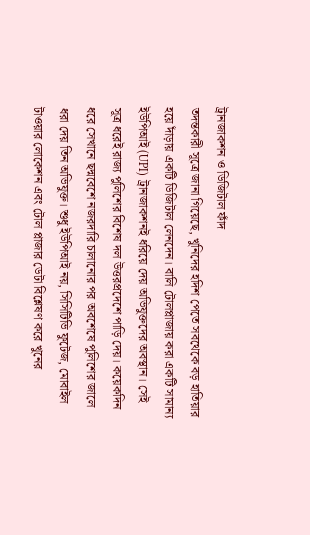ট্রানজাকশন ও ডিজিটাল ফাঁদ
তদন্তকারী সূত্রে জানা গিয়েছে, খুনিদের হদিশ পেতে সবথেকে বড় হাতিয়ার হয়ে দাঁড়ায় একটি ডিজিটাল লেনদেন। বালি টোলপ্লাজায় করা একটি সামান্য ইউপিআই (UPI) ট্রানজাকশনই ধরিয়ে দেয় অভিযুক্তদের অবস্থান। সেই সূত্র ধরেই রাজ্য পুলিশের বিশেষ দল উত্তরপ্রদেশে পাড়ি দেয়। কয়েকদিন ধরে সেখানে ছদ্মবেশে নজরদারি চালানোর পর অবশেষে পুলিশের জালে ধরা দেয় তিন অভিযুক্ত। শুধু ইউপিআই নয়, সিসিটিভি ফুটেজ, মোবাইল টাওয়ার লোকেশন এবং টোল প্লাজার ডেটা বিশ্লেষণ করে খুনের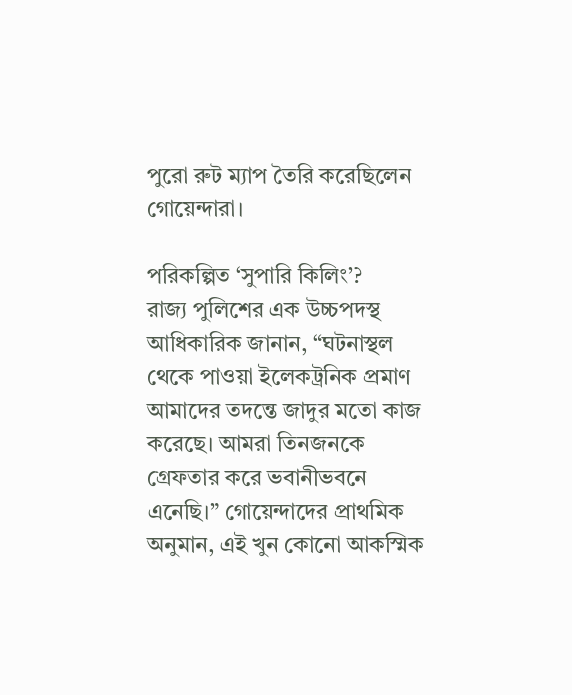পুরো রুট ম্যাপ তৈরি করেছিলেন গোয়েন্দারা।

পরিকল্পিত ‘সুপারি কিলিং’?
রাজ্য পুলিশের এক উচ্চপদস্থ আধিকারিক জানান, “ঘটনাস্থল থেকে পাওয়া ইলেকট্রনিক প্রমাণ আমাদের তদন্তে জাদুর মতো কাজ করেছে। আমরা তিনজনকে গ্রেফতার করে ভবানীভবনে এনেছি।” গোয়েন্দাদের প্রাথমিক অনুমান, এই খুন কোনো আকস্মিক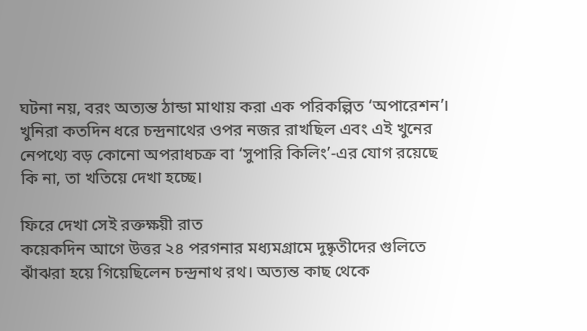ঘটনা নয়, বরং অত্যন্ত ঠান্ডা মাথায় করা এক পরিকল্পিত ‘অপারেশন’। খুনিরা কতদিন ধরে চন্দ্রনাথের ওপর নজর রাখছিল এবং এই খুনের নেপথ্যে বড় কোনো অপরাধচক্র বা ‘সুপারি কিলিং’-এর যোগ রয়েছে কি না, তা খতিয়ে দেখা হচ্ছে।

ফিরে দেখা সেই রক্তক্ষয়ী রাত
কয়েকদিন আগে উত্তর ২৪ পরগনার মধ্যমগ্রামে দুষ্কৃতীদের গুলিতে ঝাঁঝরা হয়ে গিয়েছিলেন চন্দ্রনাথ রথ। অত্যন্ত কাছ থেকে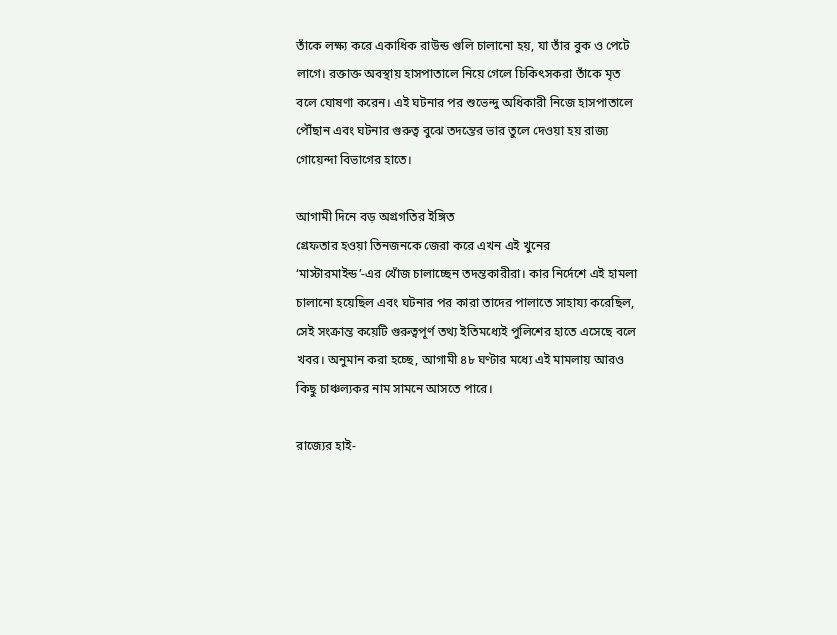তাঁকে লক্ষ্য করে একাধিক রাউন্ড গুলি চালানো হয়, যা তাঁর বুক ও পেটে লাগে। রক্তাক্ত অবস্থায় হাসপাতালে নিয়ে গেলে চিকিৎসকরা তাঁকে মৃত বলে ঘোষণা করেন। এই ঘটনার পর শুভেন্দু অধিকারী নিজে হাসপাতালে পৌঁছান এবং ঘটনার গুরুত্ব বুঝে তদন্তের ভার তুলে দেওয়া হয় রাজ্য গোয়েন্দা বিভাগের হাতে।

আগামী দিনে বড় অগ্রগতির ইঙ্গিত
গ্রেফতার হওয়া তিনজনকে জেরা করে এখন এই খুনের ‘মাস্টারমাইন্ড’-এর খোঁজ চালাচ্ছেন তদন্তকারীরা। কার নির্দেশে এই হামলা চালানো হয়েছিল এবং ঘটনার পর কারা তাদের পালাতে সাহায্য করেছিল, সেই সংক্রান্ত কয়েটি গুরুত্বপূর্ণ তথ্য ইতিমধ্যেই পুলিশের হাতে এসেছে বলে খবর। অনুমান করা হচ্ছে, আগামী ৪৮ ঘণ্টার মধ্যে এই মামলায় আরও কিছু চাঞ্চল্যকর নাম সামনে আসতে পারে।

রাজ্যের হাই-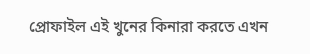প্রোফাইল এই খুনের কিনারা করতে এখন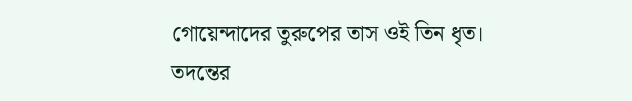গোয়েন্দাদের তুরুপের তাস ওই তিন ধৃত। তদন্তের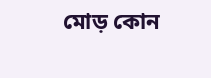মোড় কোন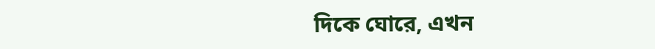দিকে ঘোরে, এখন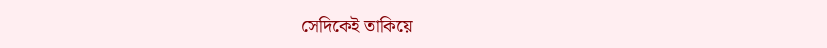সেদিকেই তাকিয়ে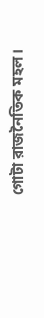গোটা রাজনৈতিক মহল।